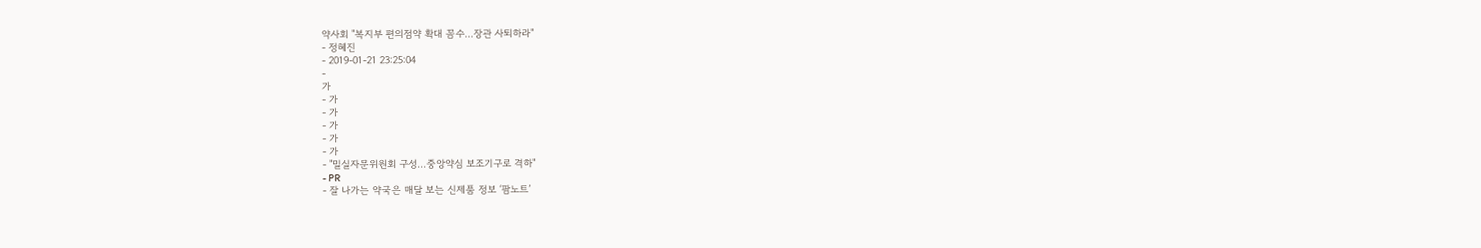약사회 "복지부 편의점약 확대 꼼수…장관 사퇴하라"
- 정혜진
- 2019-01-21 23:25:04
-
가
- 가
- 가
- 가
- 가
- 가
- "밀실자문위원회 구성...중앙약심 보조기구로 격하"
- PR
- 잘 나가는 약국은 매달 보는 신제품 정보 ‘팜노트’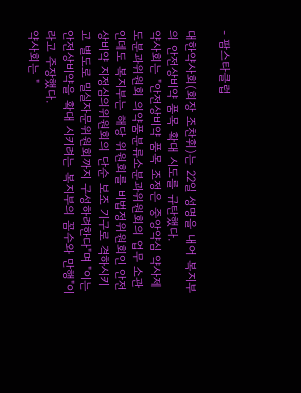- 팜스타클럽

대한약사회(회장 조찬휘)는 22일 성명을 내어 복지부의 안전상비약 품목 확대 시도를 규탄했다.
약사회는 "안전상비약 품목 조정은 중앙약심 약사제도분과위원회 의약품분류소분과위원회의 업무 소관인데도 복지부는 해당 위원회를 비법정위원회인 안전상비약 지정심의위원회의 단순 보조 기구로 격하시키고 별도로 밀실자문위원회까지 구성하려한다"며 "이는 안전상비약을 확대 시키려는 복지부의 꼼수와 만행"이라고 주장했다.
약사회는 "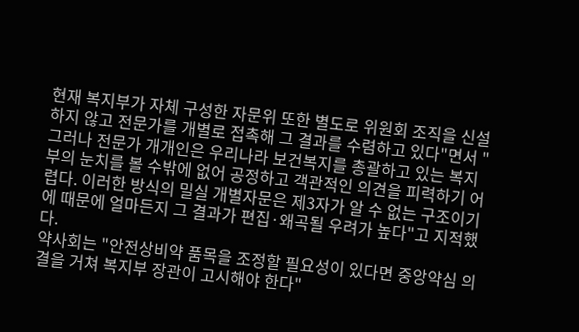현재 복지부가 자체 구성한 자문위 또한 별도로 위원회 조직을 신설하지 않고 전문가를 개별로 접촉해 그 결과를 수렴하고 있다"면서 "그러나 전문가 개개인은 우리나라 보건복지를 총괄하고 있는 복지부의 눈치를 볼 수밖에 없어 공정하고 객관적인 의견을 피력하기 어렵다. 이러한 방식의 밀실 개별자문은 제3자가 알 수 없는 구조이기에 때문에 얼마든지 그 결과가 편집·왜곡될 우려가 높다"고 지적했다.
약사회는 "안전상비약 품목을 조정할 필요성이 있다면 중앙약심 의결을 거쳐 복지부 장관이 고시해야 한다"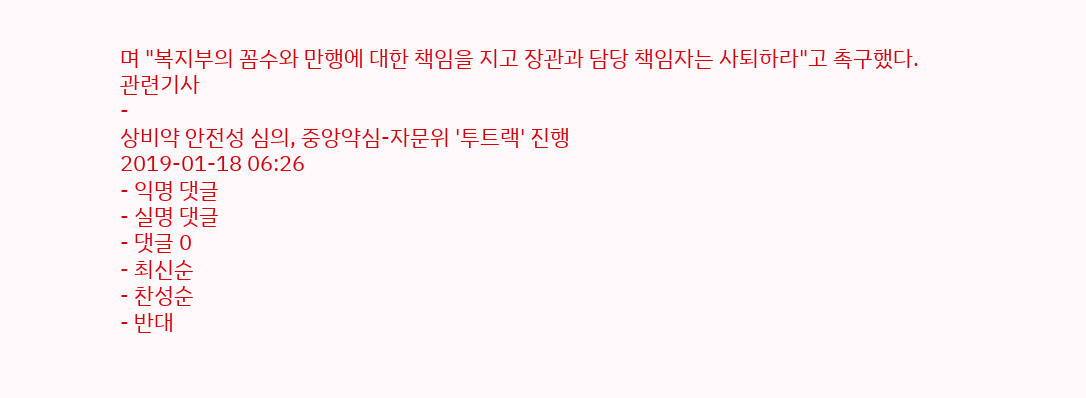며 "복지부의 꼼수와 만행에 대한 책임을 지고 장관과 담당 책임자는 사퇴하라"고 촉구했다.
관련기사
-
상비약 안전성 심의, 중앙약심-자문위 '투트랙' 진행
2019-01-18 06:26
- 익명 댓글
- 실명 댓글
- 댓글 0
- 최신순
- 찬성순
- 반대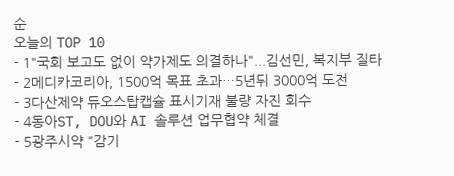순
오늘의 TOP 10
- 1"국회 보고도 없이 약가제도 의결하나"...김선민, 복지부 질타
- 2메디카코리아, 1500억 목표 초과…5년뒤 3000억 도전
- 3다산제약 듀오스탑캡슐 표시기재 불량 자진 회수
- 4동아ST, DOU와 AI 솔루션 업무협약 체결
- 5광주시약 "감기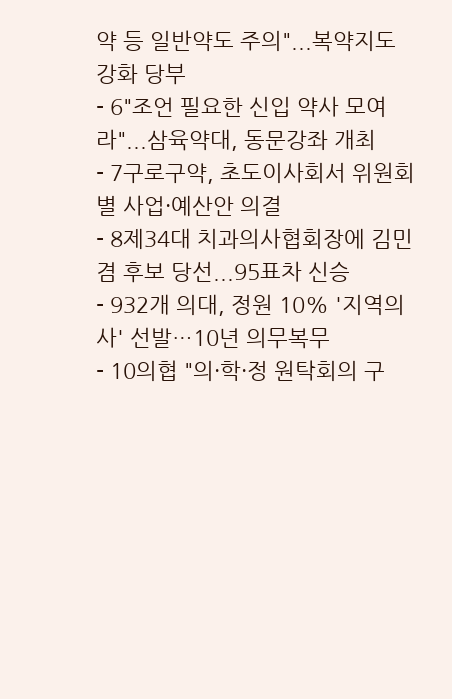약 등 일반약도 주의"...복약지도 강화 당부
- 6"조언 필요한 신입 약사 모여라"...삼육약대, 동문강좌 개최
- 7구로구약, 초도이사회서 위원회별 사업·예산안 의결
- 8제34대 치과의사협회장에 김민겸 후보 당선...95표차 신승
- 932개 의대, 정원 10% '지역의사' 선발…10년 의무복무
- 10의협 "의·학·정 원탁회의 구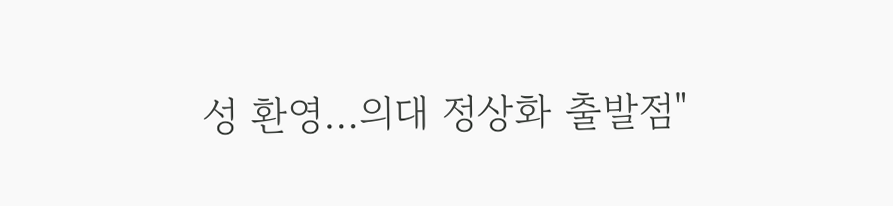성 환영…의대 정상화 출발점"